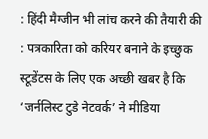: हिंदी मैग्जीन भी लांच करने की तैयारी की : पत्रकारिता को करियर बनाने के इच्छुक स्टूडेंटस के लिए एक अच्छी खबर है कि ‘जर्नलिस्ट टुडे नेटवर्क’ ने मीडिया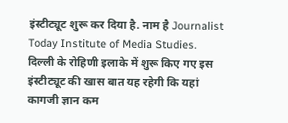इंस्टीट्यूट शुरू कर दिया है. नाम है Journalist Today Institute of Media Studies. दिल्ली के रोहिणी इलाके में शुरू किए गए इस इंस्टीट्यूट की खास बात यह रहेगी कि यहां कागजी ज्ञान कम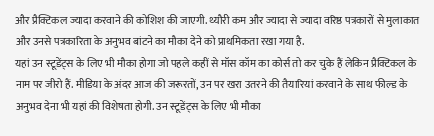और प्रैक्टिकल ज्यादा करवाने की कोशिश की जाएगी. थ्यौरी कम और ज्यादा से ज्यादा वरिष्ठ पत्रकारों से मुलाकात और उनसे पत्रकारिता के अनुभव बांटने का मौका देने को प्राथमिकता रखा गया है.
यहां उन स्टूडेंट्स के लिए भी मौका होगा जो पहले कहीं से मॉस कॉम का कोर्स तो कर चुके हैं लेकिन प्रैक्टिकल के नाम पर जीरो हैं. मीडिया के अंदर आज की जरूरतों, उन पर खरा उतरने की तैयारियां करवाने के साथ फील्ड के अनुभव देना भी यहां की विशेषता होगी. उन स्टूडेंट्स के लिए भी मौका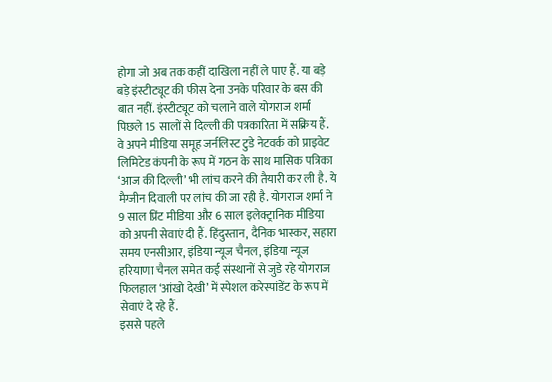होगा जो अब तक कहीं दाखिला नहीं ले पाए हैं. या बड़े बड़े इंस्टीट्यूट की फीस देना उनके परिवार के बस की बात नहीं. इंस्टीट्यूट को चलाने वाले योगराज शर्मा पिछले 15 सालों से दिल्ली की पत्रकारिता में सक्रिय हैं. वे अपने मीडिया समूह जर्नलिस्ट टुडे नेटवर्क को प्राइवेट लिमिटेड कंपनी के रूप में गठन के साथ मासिक पत्रिका ‘आज की दिल्ली’ भी लांच करने की तैयारी कर ली है. ये मैग्जीन दिवाली पर लांच की जा रही है. योगराज शर्मा ने 9 साल प्रिंट मीडिया और 6 साल इलेक्ट्रानिक मीडिया को अपनी सेवाएं दी हैं. हिंदुस्तान, दैनिक भास्कर, सहारा समय एनसीआर, इंडिया न्यूज चैनल, इंडिया न्यूज हरियाणा चैनल समेत कई संस्थानों से जुडे रहे योगराज फिलहाल ‘आंखो देखी’ में स्पेशल करेस्पांडेंट के रूप में सेवाएं दे रहे हैं.
इससे पहले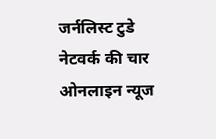जर्नलिस्ट टुडे नेटवर्क की चार ओनलाइन न्यूज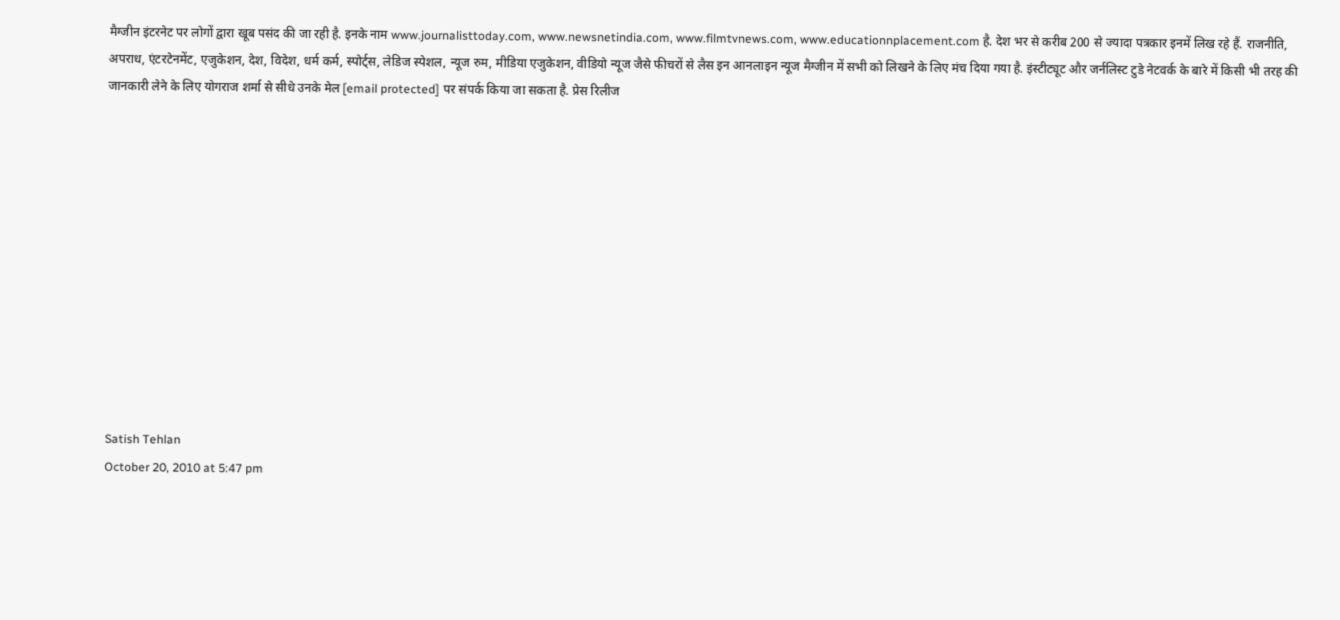मैग्जीन इंटरनेट पर लोगों द्वारा खूब पसंद की जा रही है. इनके नाम www.journalisttoday.com, www.newsnetindia.com, www.filmtvnews.com, www.educationnplacement.com है. देश भर से करीब 200 से ज्यादा पत्रकार इनमें लिख रहे हैं. राजनीति, अपराध, एंटरटेनमेंट, एजुकेशन, देश, विदेश, धर्म कर्म, स्पोर्ट्स, लेडिज स्पेशल, न्यूज रुम, मीडिया एजुकेशन, वीडियो न्यूज जैसे फीचरों से लैस इन आनलाइन न्यूज मैग्जीन में सभी को लिखने के लिए मंच दिया गया है. इंस्टीट्यूट और जर्नलिस्ट टुडे नेटवर्क के बारे में किसी भी तरह की जानकारी लेने के लिए योगराज शर्मा से सीधे उनके मेल [email protected] पर संपर्क किया जा सकता है. प्रेस रिलीज












Satish Tehlan
October 20, 2010 at 5:47 pm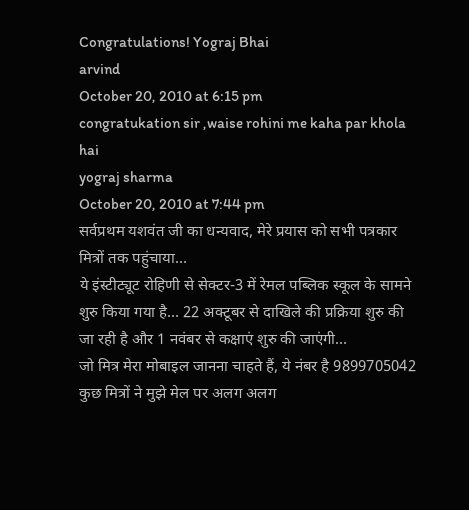Congratulations! Yograj Bhai
arvind
October 20, 2010 at 6:15 pm
congratukation sir ,waise rohini me kaha par khola hai
yograj sharma
October 20, 2010 at 7:44 pm
सर्वप्रथम यशवंत जी का धन्यवाद, मेरे प्रयास को सभी पत्रकार मित्रों तक पहुंचाया…
ये इंस्टीट्यूट रोहिणी से सेक्टर-3 में रेमल पब्लिक स्कूल के सामने शुरु किया गया है… 22 अक्टूबर से दाखिले की प्रक्रिया शुरु की जा रही है और 1 नवंबर से कक्षाएं शुरु की जाएंगी…
जो मित्र मेरा मोबाइल जानना चाहते हैं, ये नंबर है 9899705042
कुछ मित्रों ने मुझे मेल पर अलग अलग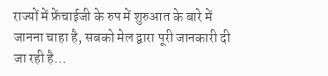राज्यों में फ्रेंचाईजी के रुप में शुरुआत के बारे में जानना चाहा है, सबको मेल द्वारा पूरी जानकारी दी जा रही है…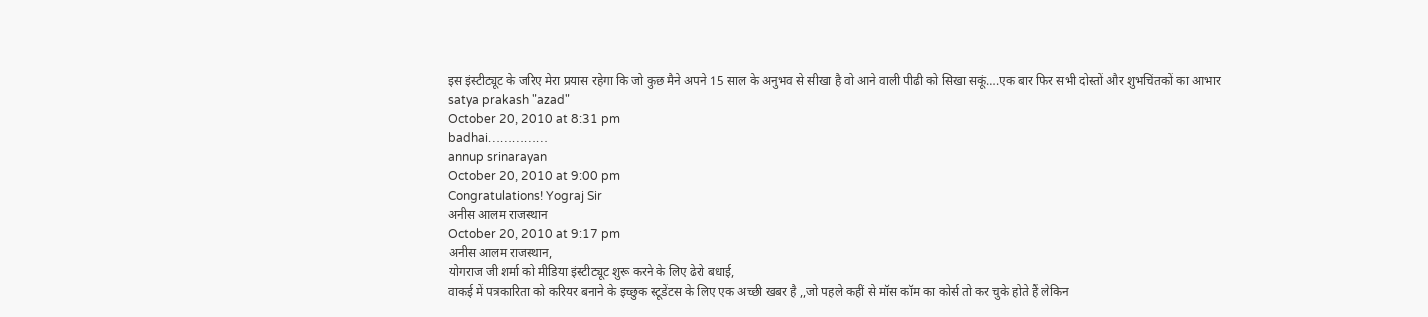इस इंस्टीट्यूट के जरिए मेरा प्रयास रहेगा कि जो कुछ मैने अपने 15 साल के अनुभव से सीखा है वो आने वाली पीढी को सिखा सकूं….एक बार फिर सभी दोस्तों और शुभचिंतकों का आभार
satya prakash "azad"
October 20, 2010 at 8:31 pm
badhai……………
annup srinarayan
October 20, 2010 at 9:00 pm
Congratulations! Yograj Sir
अनीस आलम राजस्थान
October 20, 2010 at 9:17 pm
अनीस आलम राजस्थान,
योगराज जी शर्मा को मीडिया इंस्टीट्यूट शुरू करने के लिए ढेरो बधाई,
वाकई में पत्रकारिता को करियर बनाने के इच्छुक स्टूडेंटस के लिए एक अच्छी खबर है ,,जो पहले कहीं से मॉस कॉम का कोर्स तो कर चुके होते हैं लेकिन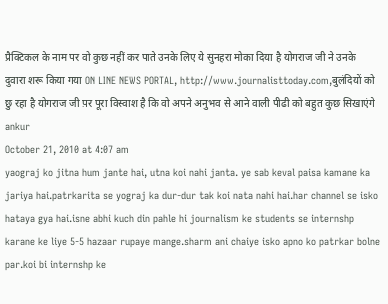प्रैक्टिकल के नाम पर वो कुछ नहीं कर पाते उनके लिए ये सुनहरा मोका दिया है योगराज जी ने उनके दुवारा शरू किया गया ON LINE NEWS PORTAL, http://www.journalisttoday.com,बुलंदियों को छु रहा है योगराज जी प़र पूरा विस्वाश है कि वो अपने अनुभव से आने वाली पीढी को बहुत कुछ सिखाएंगे
ankur
October 21, 2010 at 4:07 am
yaograj ko jitna hum jante hai, utna koi nahi janta. ye sab keval paisa kamane ka jariya hai.patrkarita se yograj ka dur-dur tak koi nata nahi hai.har channel se isko hataya gya hai.isne abhi kuch din pahle hi journalism ke students se internshp karane ke liye 5-5 hazaar rupaye mange.sharm ani chaiye isko apno ko patrkar bolne par.koi bi internshp ke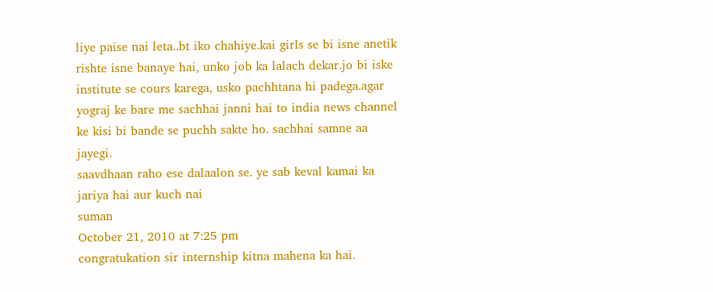liye paise nai leta..bt iko chahiye.kai girls se bi isne anetik rishte isne banaye hai, unko job ka lalach dekar.jo bi iske institute se cours karega, usko pachhtana hi padega.agar yograj ke bare me sachhai janni hai to india news channel ke kisi bi bande se puchh sakte ho. sachhai samne aa jayegi.
saavdhaan raho ese dalaalon se. ye sab keval kamai ka jariya hai aur kuch nai
suman
October 21, 2010 at 7:25 pm
congratukation sir internship kitna mahena ka hai.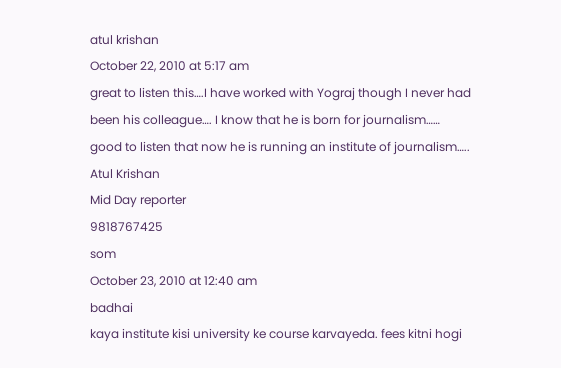atul krishan
October 22, 2010 at 5:17 am
great to listen this….I have worked with Yograj though I never had been his colleague…. I know that he is born for journalism…… good to listen that now he is running an institute of journalism…..
Atul Krishan
Mid Day reporter
9818767425
som
October 23, 2010 at 12:40 am
badhai
kaya institute kisi university ke course karvayeda. fees kitni hogi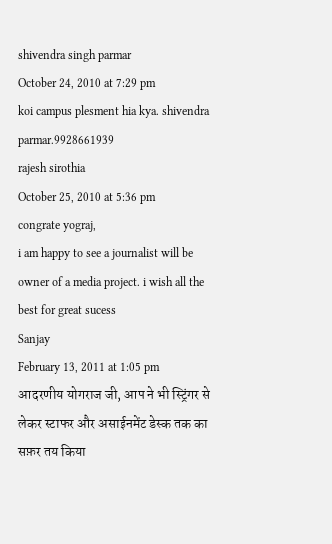shivendra singh parmar
October 24, 2010 at 7:29 pm
koi campus plesment hia kya. shivendra parmar.9928661939
rajesh sirothia
October 25, 2010 at 5:36 pm
congrate yograj,
i am happy to see a journalist will be owner of a media project. i wish all the best for great sucess
Sanjay
February 13, 2011 at 1:05 pm
आदरणीय योगराज जी, आप ने भी स्ट्रिंगर से लेकर स्टाफर और असाईनमेंट डेस्क तक का सफ़र तय किया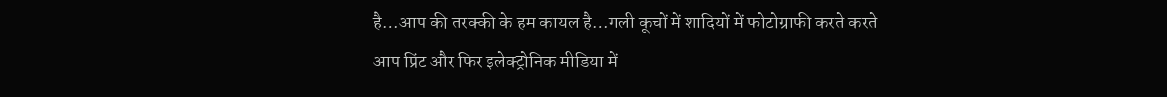है…आप की तरक्की के हम कायल है…गली कूचों में शादियों में फोटोग्राफी करते करते आप प्रिंट और फिर इलेक्ट्रोनिक मीडिया में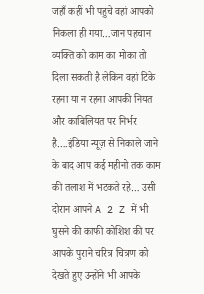जहाँ कहीं भी पहुचे वहां आपको निकला ही गया…जान पहचान व्यक्ति को काम का मोका तो दिला सकती है लेकिन वहां टिके रहना या न रहना आपकी नियत और काबिलियत पर निर्भर है….इंडिया न्यूज़ से निकाले जाने के बाद आप कई महीनो तक काम की तलाश में भटकते रहे… उसी दोरान आपने A 2 Z में भी घुसने की काफी कोशिश की पर आपके पुराने चरित्र चित्रण को देखते हुए उन्होंने भी आपके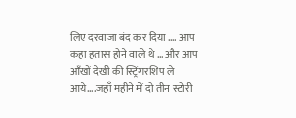लिए दरवाजा बंद कर दिया …. आप कहा हतास होने वाले थे … और आप आँखों देखी की स्ट्रिंगरशिप ले आये….जहाँ महीने में दो तीन स्टोरी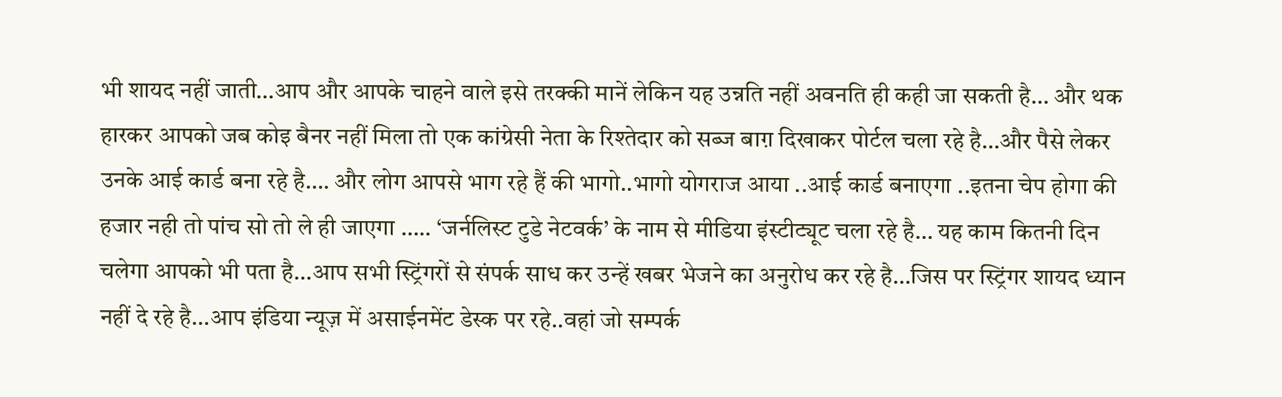भी शायद नहीं जाती…आप और आपके चाहने वाले इसे तरक्की मानें लेकिन यह उन्नति नहीं अवनति ही कही जा सकती है… और थक हारकर आपको जब कोइ बैनर नहीं मिला तो एक कांग्रेसी नेता के रिश्तेदार को सब्ज बाग़ दिखाकर पोर्टल चला रहे है…और पैसे लेकर उनके आई कार्ड बना रहे है…. और लोग आपसे भाग रहे हैं की भागो..भागो योगराज आया ..आई कार्ड बनाएगा ..इतना चेप होगा की हजार नही तो पांच सो तो ले ही जाएगा ….. ‘जर्नलिस्ट टुडे नेटवर्क’ के नाम से मीडिया इंस्टीट्यूट चला रहे है… यह काम कितनी दिन चलेगा आपको भी पता है…आप सभी स्ट्रिंगरों से संपर्क साध कर उन्हें खबर भेजने का अनुरोध कर रहे है…जिस पर स्ट्रिंगर शायद ध्यान नहीं दे रहे है…आप इंडिया न्यूज़ में असाईनमेंट डेस्क पर रहे..वहां जो सम्पर्क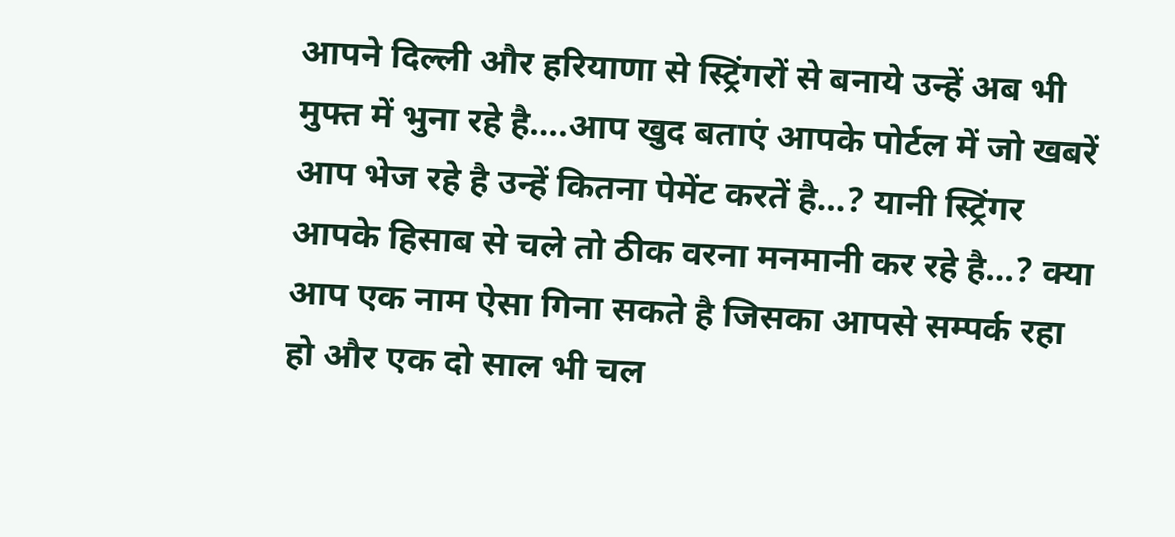आपने दिल्ली और हरियाणा से स्ट्रिंगरों से बनाये उन्हें अब भी मुफ्त में भुना रहे है….आप खुद बताएं आपके पोर्टल में जो खबरें आप भेज रहे है उन्हें कितना पेमेंट करतें है…? यानी स्ट्रिंगर आपके हिसाब से चले तो ठीक वरना मनमानी कर रहे है…? क्या आप एक नाम ऐसा गिना सकते है जिसका आपसे सम्पर्क रहा हो और एक दो साल भी चल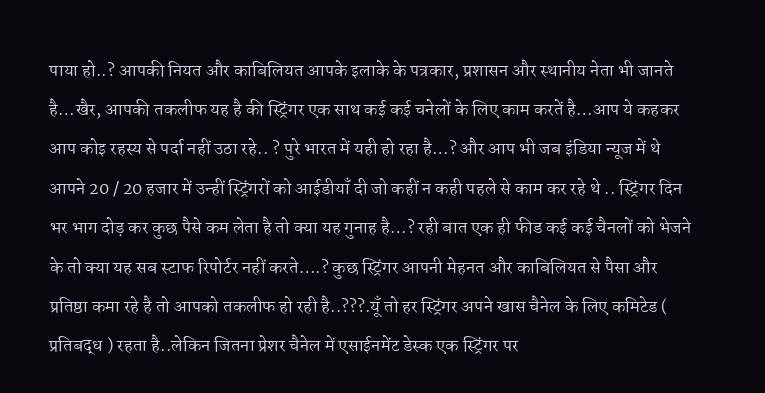पाया हो..? आपकी नियत और काबिलियत आपके इलाके के पत्रकार, प्रशासन और स्थानीय नेता भी जानते है…खैर, आपकी तकलीफ यह है की स्ट्रिंगर एक साथ कई कई चनेलों के लिए काम करतें है…आप ये कहकर आप कोइ रहस्य से पर्दा नहीं उठा रहे.. ? पुरे भारत में यही हो रहा है…? और आप भी जब इंडिया न्यूज में थे आपने 20 / 20 हजार में उन्हीं स्ट्रिंगरों को आईडीयाँ दी जो कहीं न कही पहले से काम कर रहे थे .. स्ट्रिंगर दिन भर भाग दोड़ कर कुछ पैसे कम लेता है तो क्या यह गुनाह है…? रही बात एक ही फीड कई कई चैनलों को भेजने के तो क्या यह सब स्टाफ रिपोर्टर नहीं करते….? कुछ स्ट्रिंगर आपनी मेहनत और काबिलियत से पैसा और प्रतिष्ठा कमा रहे है तो आपको तकलीफ हो रही है..???.यूँ तो हर स्ट्रिंगर अपने खास चैनेल के लिए कमिटेड ( प्रतिबद्ध ) रहता है..लेकिन जितना प्रेशर चैनेल में एसाईनमेंट डेस्क एक स्ट्रिंगर पर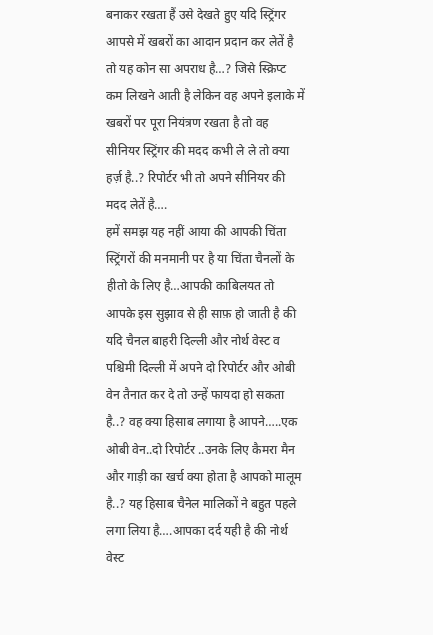बनाकर रखता हैं उसे देखते हुए यदि स्ट्रिंगर आपसे में खबरों का आदान प्रदान कर लेतें है तो यह कोन सा अपराध है…? जिसे स्क्रिप्ट कम लिखने आती है लेकिन वह अपने इलाके में खबरों पर पूरा नियंत्रण रखता है तो वह सीनियर स्ट्रिंगर की मदद कभी ले ले तो क्या हर्ज़ है..? रिपोर्टर भी तो अपने सीनियर की मदद लेतें है….
हमें समझ यह नहीं आया की आपकी चिंता स्ट्रिंगरों की मनमानी पर है या चिंता चैनलों के हीतो के लिए है…आपकी काबिलयत तो आपके इस सुझाव से ही साफ़ हो जाती है की यदि चैनल बाहरी दिल्ली और नोर्थ वेस्ट व पश्चिमी दिल्ली में अपने दो रिपोर्टर और ओबी वेन तैनात कर दे तो उन्हें फायदा हो सकता है..? वह क्या हिसाब लगाया है आपने…..एक ओबी वेन..दो रिपोर्टर ..उनके लिए कैमरा मैन और गाड़ी का खर्च क्या होता है आपको मालूम है..? यह हिसाब चैनेल मालिकों ने बहुत पहले लगा लिया है….आपका दर्द यही है की नोर्थ वेस्ट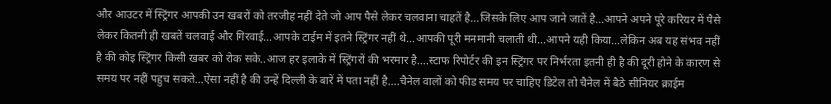और आउटर में स्ट्रिंगर आपकी उन खबरों को तरजीह नहीं देते जो आप पैसे लेकर चलवाना चाहतें है…जिसके लिए आप जाने जातें है…आपने अपने पूरे करियर में पैसे लेकर कितनी ही खबतें चलवाई और गिरवाई…आपके टाईम में इतने स्ट्रिंगर नहीं थे…आपकी पूरी मनमानी चलाती थी…आपने यही किया…लेकिन अब यह संभव नहीं है की कोइ स्ट्रिंगर किसी खबर को रोक सके..आज हर इलाके में स्ट्रिंगरों की भरमार है….स्टाफ रिपोर्टर की इन स्ट्रिंगर पर निर्भरता इतनी ही है की दूरी होने के कारण से समय पर नहीं पहुच सकते…ऐसा नहीं है की उन्हें दिल्ली के बारें में पता नहीं है….चैनेल वालों को फीड समय पर चाहिए डिटेल तो चैनेल में बैठे सीनियर क्राईम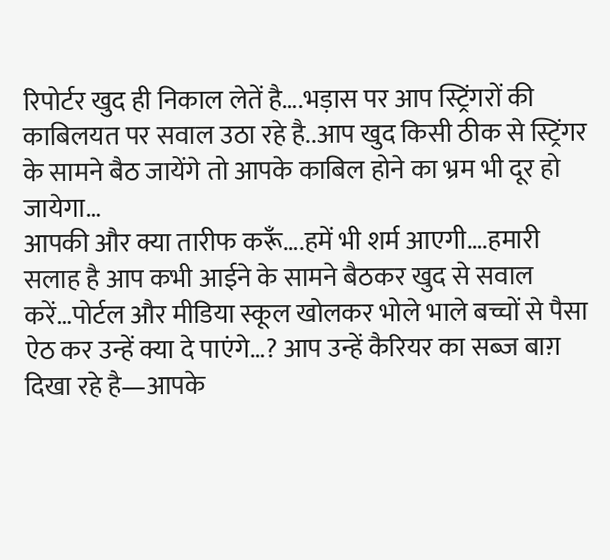रिपोर्टर खुद ही निकाल लेतें है….भड़ास पर आप स्ट्रिंगरों की काबिलयत पर सवाल उठा रहे है..आप खुद किसी ठीक से स्ट्रिंगर के सामने बैठ जायेंगे तो आपके काबिल होने का भ्रम भी दूर हो जायेगा…
आपकी और क्या तारीफ करूँ….हमें भी शर्म आएगी….हमारी सलाह है आप कभी आईने के सामने बैठकर खुद से सवाल करें…पोर्टल और मीडिया स्कूल खोलकर भोले भाले बच्चों से पैसा ऐठ कर उन्हें क्या दे पाएंगे…? आप उन्हें कैरियर का सब्ज बाग़ दिखा रहे है—आपके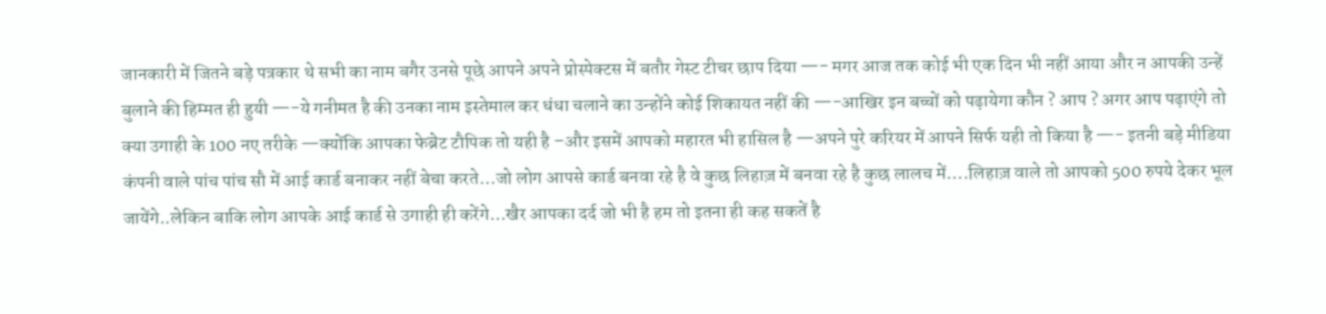जानकारी में जितने बड़े पत्रकार थे सभी का नाम बगैर उनसे पूछे आपने अपने प्रोस्पेक्टस में बतौर गेस्ट टीचर छाप दिया —- मगर आज तक कोई भी एक दिन भी नहीं आया और न आपकी उन्हें बुलाने की हिम्मत ही हुयी —-ये गनीमत है की उनका नाम इस्तेमाल कर धंधा चलाने का उन्होंने कोई शिकायत नहीं की —-आखिर इन बच्चों को पढ़ायेगा कौन ? आप ? अगर आप पढ़ाएंगे तो क्या उगाही के 100 नए तरीके —क्योंकि आपका फेब्रेट टौपिक तो यही है –और इसमें आपको महारत भी हासिल है —अपने पुरे करियर में आपने सिर्फ यही तो किया है —- इतनी बड़े मीडिया कंपनी वाले पांच पांच सौ में आई कार्ड बनाकर नहीं बेचा करते…जो लोग आपसे कार्ड बनवा रहे है वे कुछ लिहाज़ में बनवा रहे है कुछ लालच में….लिहाज़ वाले तो आपको 500 रुपये देकर भूल जायेंगे..लेकिन बाकि लोग आपके आई कार्ड से उगाही ही करेंगे…खैर आपका दर्द जो भी है हम तो इतना ही कह सकतें है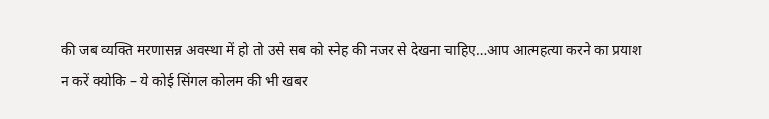की जब व्यक्ति मरणासन्न अवस्था में हो तो उसे सब को स्नेह की नजर से देखना चाहिए…आप आत्महत्या करने का प्रयाश न करें क्योकि – ये कोई सिंगल कोलम की भी खबर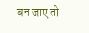बन जाए तो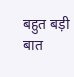बहुत बड़ी बात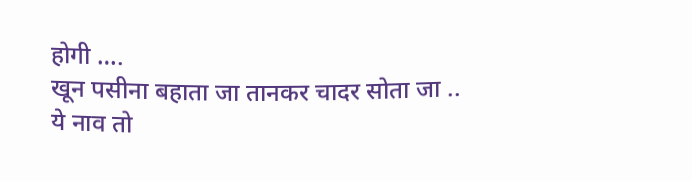होगी ….
खून पसीना बहाता जा तानकर चादर सोता जा ..
ये नाव तो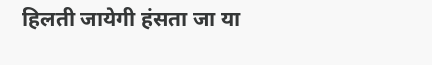हिलती जायेगी हंसता जा या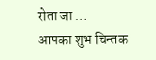रोता जा …
आपका शुभ चिन्तक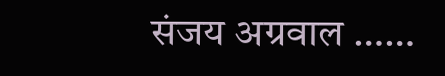संजय अग्रवाल ……